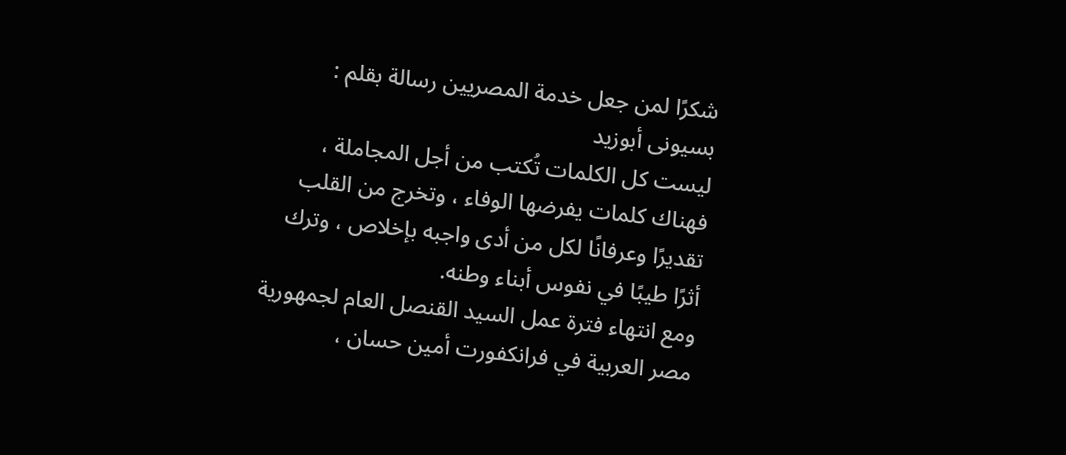شكرًا لمن جعل خدمة المصريين رسالة بقلم : بسيونى أبوزيد
ليست كل الكلمات تُكتب من أجل المجاملة ، فهناك كلمات يفرضها الوفاء ، وتخرج من القلب تقديرًا وعرفانًا لكل من أدى واجبه بإخلاص ، وترك أثرًا طيبًا في نفوس أبناء وطنه.
ومع انتهاء فترة عمل السيد القنصل العام لجمهورية مصر العربية في فرانكفورت أمين حسان ،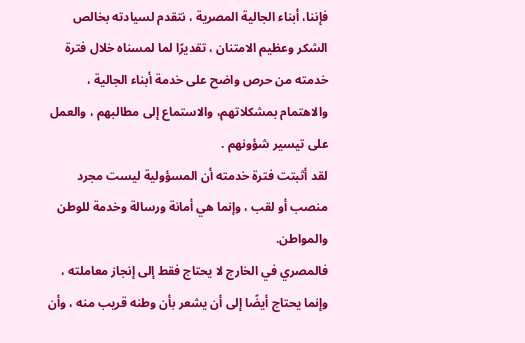فإننا، أبناء الجالية المصرية ، نتقدم لسيادته بخالص الشكر وعظيم الامتنان ، تقديرًا لما لمسناه خلال فترة خدمته من حرص واضح على خدمة أبناء الجالية ، والاهتمام بمشكلاتهم، والاستماع إلى مطالبهم ، والعمل على تيسير شؤونهم .
لقد أثبتت فترة خدمته أن المسؤولية ليست مجرد منصب أو لقب ، وإنما هي أمانة ورسالة وخدمة للوطن والمواطن.
فالمصري في الخارج لا يحتاج فقط إلى إنجاز معاملته ، وإنما يحتاج أيضًا إلى أن يشعر بأن وطنه قريب منه ، وأن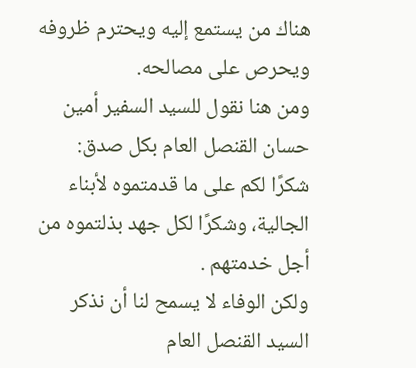هناك من يستمع إليه ويحترم ظروفه ويحرص على مصالحه.
ومن هنا نقول للسيد السفير أمين حسان القنصل العام بكل صدق:
شكرًا لكم على ما قدمتموه لأبناء الجالية، وشكرًا لكل جهد بذلتموه من أجل خدمتهم .
ولكن الوفاء لا يسمح لنا أن نذكر السيد القنصل العام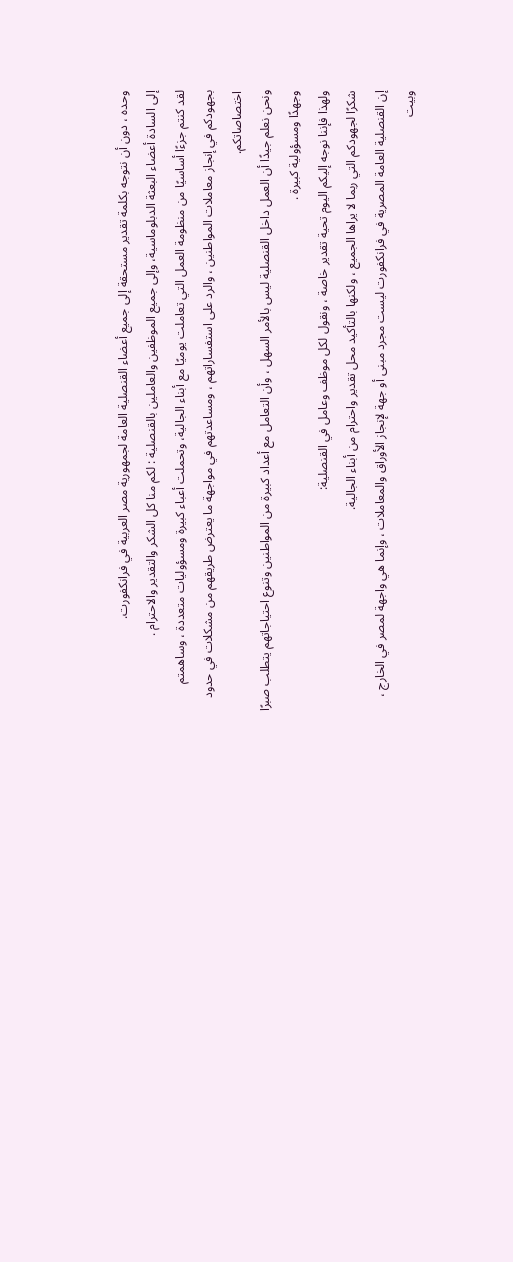وحده ، دون أن نتوجه بكلمة تقدير مستحقة إلى جميع أعضاء القنصلية العامة لجمهورية مصر العربية في فرانكفورت.
إلى السادة أعضاء البعثة الدبلوماسية، وإلى جميع الموظفين والعاملين بالقنصلية : لكم منا كل الشكر والتقدير والاحترام .
لقد كنتم جزءًا أساسيًا من منظومة العمل التي تعاملت يوميًا مع أبناء الجالية، وتحملت أعباء كبيرة ومسؤوليات متعددة ، وساهمتم بجهودكم في إنجاز معاملات المواطنين ، والرد على استفساراتهم ، ومساعدتهم في مواجهة ما يعترض طريقهم من مشكلات في حدود اختصاصاتكم.
ونحن نعلم جيدًا أن العمل داخل القنصلية ليس بالأمر السهل ، وأن التعامل مع أعداد كبيرة من المواطنين وتنوع احتياجاتهم يتطلب صبرًا وجهدًا ومسؤولية كبيرة .
ولهذا فإننا نوجه إليكم اليوم تحية تقدير خاصة ، ونقول لكل موظف وعامل في القنصلية:
شكرًا لجهودكم التي ربما لا يراها الجميع ، ولكنها بالتأكيد محل تقدير واحترام من أبناء الجالية.
إن القنصلية العامة المصرية في فرانكفورت ليست مجرد مبنى أو جهة لإنجاز الأوراق والمعاملات ، وإنما هي واجهة لمصر في الخارج ، وبيت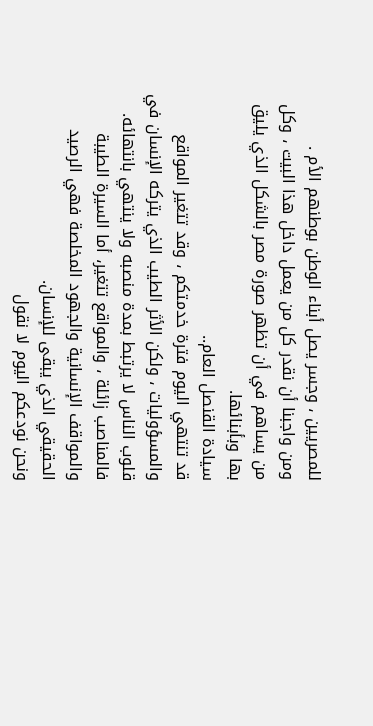للمصريين ، وجسر يصل أبناء الوطن بوطنهم الأم .
ومن واجبنا أن نقدر كل من يعمل داخل هذا البيت ، وكل من يساهم في أن تظهر صورة مصر بالشكل الذي يليق بها وبأبنائها.
سيادة القنصل العام..
قد تنتهي اليوم فترة خدمتكم ، وقد تتغير المواقع والمسؤوليات ، ولكن الأثر الطيب الذي يتركه الإنسان في قلوب الناس لا يرتبط بمدة منصبه ولا ينتهي بانتهائه.
فالمناصب زائلة ، والمواقع تتغير، أما السيرة الطيبة والمواقف الإنسانية والجهود المخلصة فهي الرصيد الحقيقي الذي يبقى للإنسان.
ونحن نودعكم اليوم لا نقول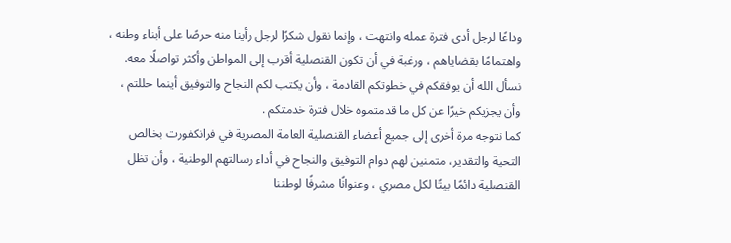وداعًا لرجل أدى فترة عمله وانتهت ، وإنما نقول شكرًا لرجل رأينا منه حرصًا على أبناء وطنه ، واهتمامًا بقضاياهم ، ورغبة في أن تكون القنصلية أقرب إلى المواطن وأكثر تواصلًا معه.
نسأل الله أن يوفقكم في خطوتكم القادمة ، وأن يكتب لكم النجاح والتوفيق أينما حللتم ، وأن يجزيكم خيرًا عن كل ما قدمتموه خلال فترة خدمتكم .
كما نتوجه مرة أخرى إلى جميع أعضاء القنصلية العامة المصرية في فرانكفورت بخالص التحية والتقدير، متمنين لهم دوام التوفيق والنجاح في أداء رسالتهم الوطنية ، وأن تظل القنصلية دائمًا بيتًا لكل مصري ، وعنوانًا مشرفًا لوطننا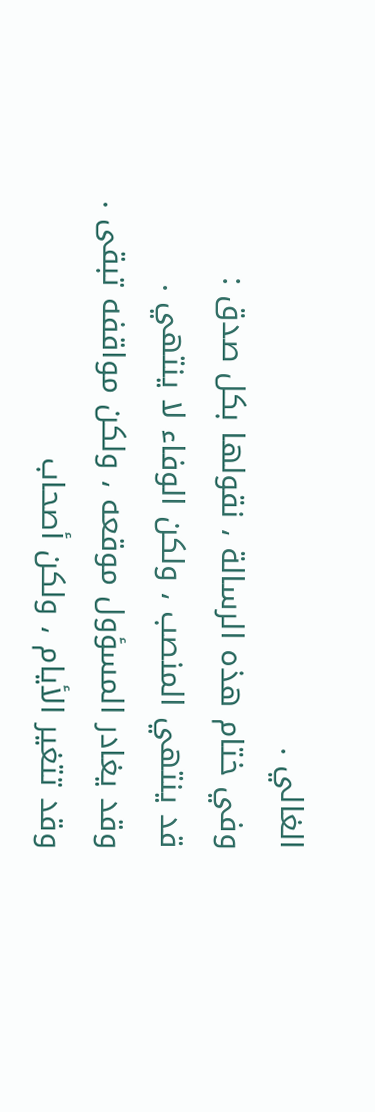الغالي .
وفي ختام هذه الرسالة ، نقولها بكل صدق :
قد ينتهي المنصب ، ولكن الوفاء لا ينتهي .
وقد يغادر المسؤول موقعه ، ولكن مواقفه تبقى .
وقد تتغير الأيام ، ولكن أصحاب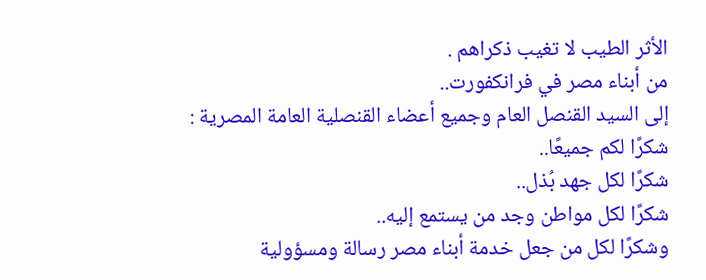الأثر الطيب لا تغيب ذكراهم .
من أبناء مصر في فرانكفورت..
إلى السيد القنصل العام وجميع أعضاء القنصلية العامة المصرية :
شكرًا لكم جميعًا..
شكرًا لكل جهد بُذل..
شكرًا لكل مواطن وجد من يستمع إليه..
وشكرًا لكل من جعل خدمة أبناء مصر رسالة ومسؤولية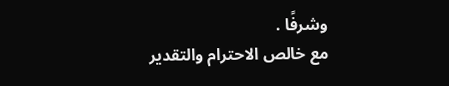وشرفًا .
مع خالص الاحترام والتقدير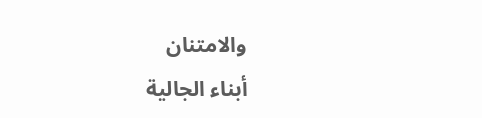والامتنان
أبناء الجالية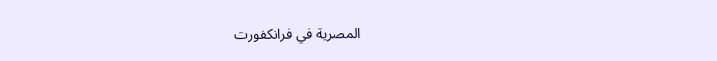المصرية في فرانكفورت